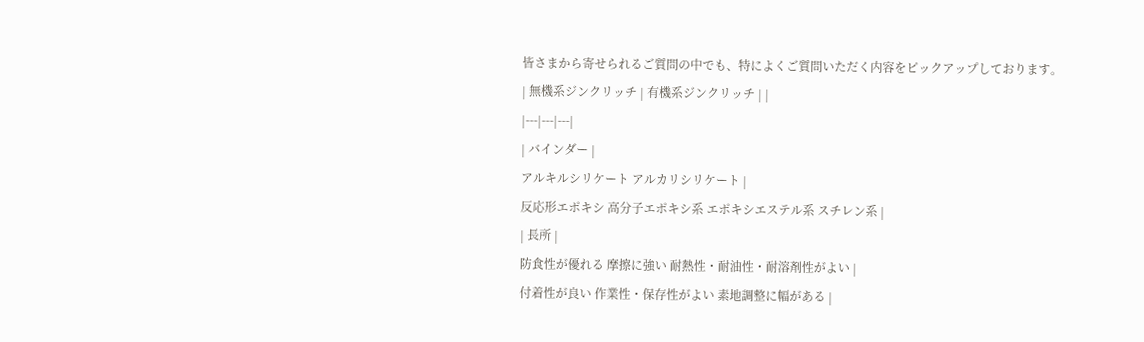皆さまから寄せられるご質問の中でも、特によくご質問いただく内容をピックアップしております。
| 無機系ジンクリッチ | 有機系ジンクリッチ | |
|---|---|---|
| バインダー |
アルキルシリケート アルカリシリケート |
反応形エポキシ 高分子エポキシ系 エポキシエステル系 スチレン系 |
| 長所 |
防食性が優れる 摩擦に強い 耐熱性・耐油性・耐溶剤性がよい |
付着性が良い 作業性・保存性がよい 素地調整に幅がある |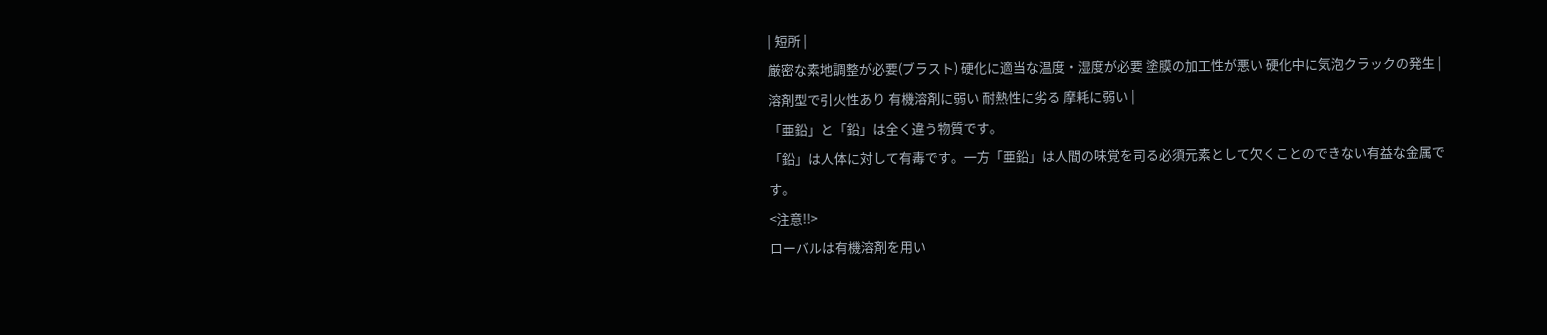| 短所 |
厳密な素地調整が必要(ブラスト) 硬化に適当な温度・湿度が必要 塗膜の加工性が悪い 硬化中に気泡クラックの発生 |
溶剤型で引火性あり 有機溶剤に弱い 耐熱性に劣る 摩耗に弱い |
「亜鉛」と「鉛」は全く違う物質です。
「鉛」は人体に対して有毒です。一方「亜鉛」は人間の味覚を司る必須元素として欠くことのできない有益な金属です。
<注意!!>
ローバルは有機溶剤を用い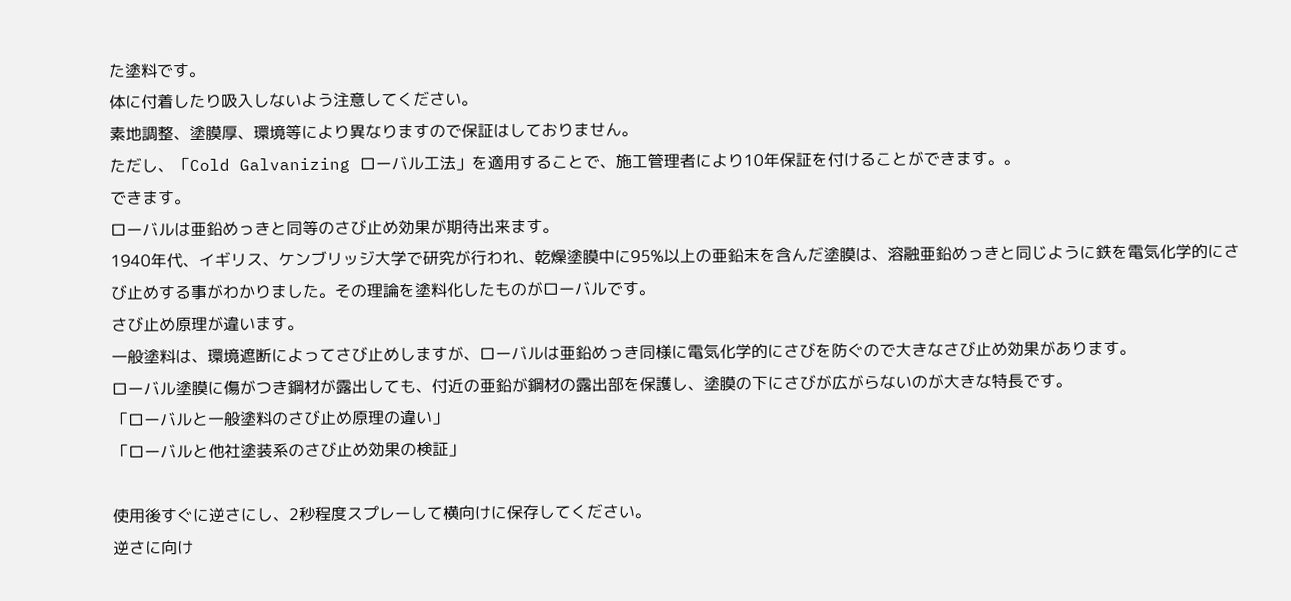た塗料です。
体に付着したり吸入しないよう注意してください。
素地調整、塗膜厚、環境等により異なりますので保証はしておりません。
ただし、「Cold Galvanizing ローバル工法」を適用することで、施工管理者により10年保証を付けることができます。。
できます。
ローバルは亜鉛めっきと同等のさび止め効果が期待出来ます。
1940年代、イギリス、ケンブリッジ大学で研究が行われ、乾燥塗膜中に95%以上の亜鉛末を含んだ塗膜は、溶融亜鉛めっきと同じように鉄を電気化学的にさび止めする事がわかりました。その理論を塗料化したものがローバルです。
さび止め原理が違います。
一般塗料は、環境遮断によってさび止めしますが、ローバルは亜鉛めっき同様に電気化学的にさびを防ぐので大きなさび止め効果があります。
ローバル塗膜に傷がつき鋼材が露出しても、付近の亜鉛が鋼材の露出部を保護し、塗膜の下にさびが広がらないのが大きな特長です。
「ローバルと一般塗料のさび止め原理の違い」
「ローバルと他社塗装系のさび止め効果の検証」

使用後すぐに逆さにし、2秒程度スプレーして横向けに保存してください。
逆さに向け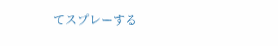てスプレーする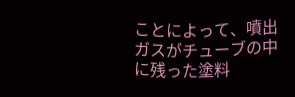ことによって、噴出ガスがチューブの中に残った塗料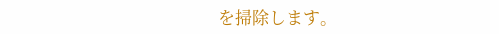を掃除します。